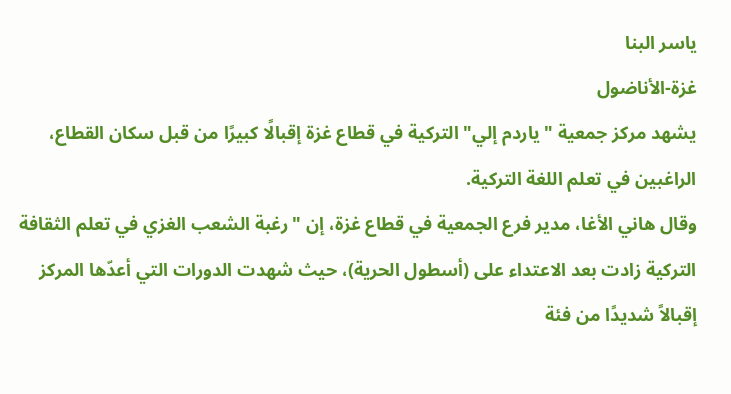ياسر البنا
غزة-الأناضول
يشهد مركز جمعية "ياردم إلي" التركية في قطاع غزة إقبالًا كبيرًا من قبل سكان القطاع، الراغبين في تعلم اللغة التركية.
وقال هاني الأغا، مدير فرع الجمعية في قطاع غزة، إن "رغبة الشعب الغزي في تعلم الثقافة التركية زادت بعد الاعتداء على (أسطول الحرية)، حيث شهدت الدورات التي أعدّها المركز إقبالاً شديدًا من فئة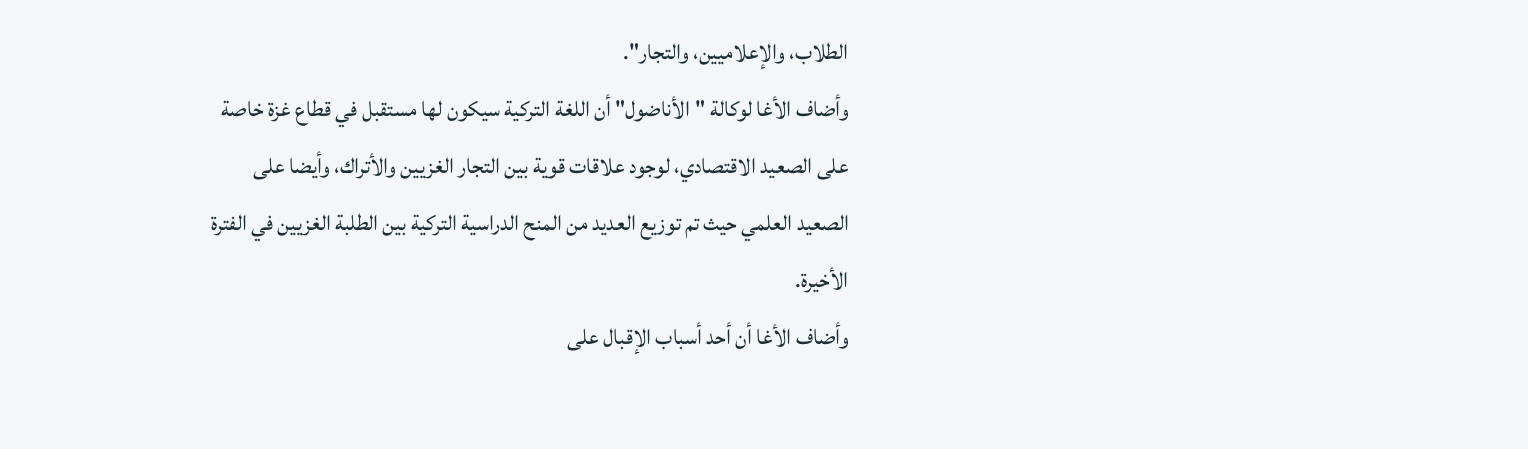الطلاب، والإعلاميين، والتجار".
وأضاف الأغا لوكالة "الأناضول" أن اللغة التركية سيكون لها مستقبل في قطاع غزة خاصة على الصعيد الاقتصادي، لوجود علاقات قوية بين التجار الغزيين والأتراك، وأيضا على الصعيد العلمي حيث تم توزيع العديد من المنح الدراسية التركية بين الطلبة الغزيين في الفترة الأخيرة.
وأضاف الأغا أن أحد أسباب الإقبال على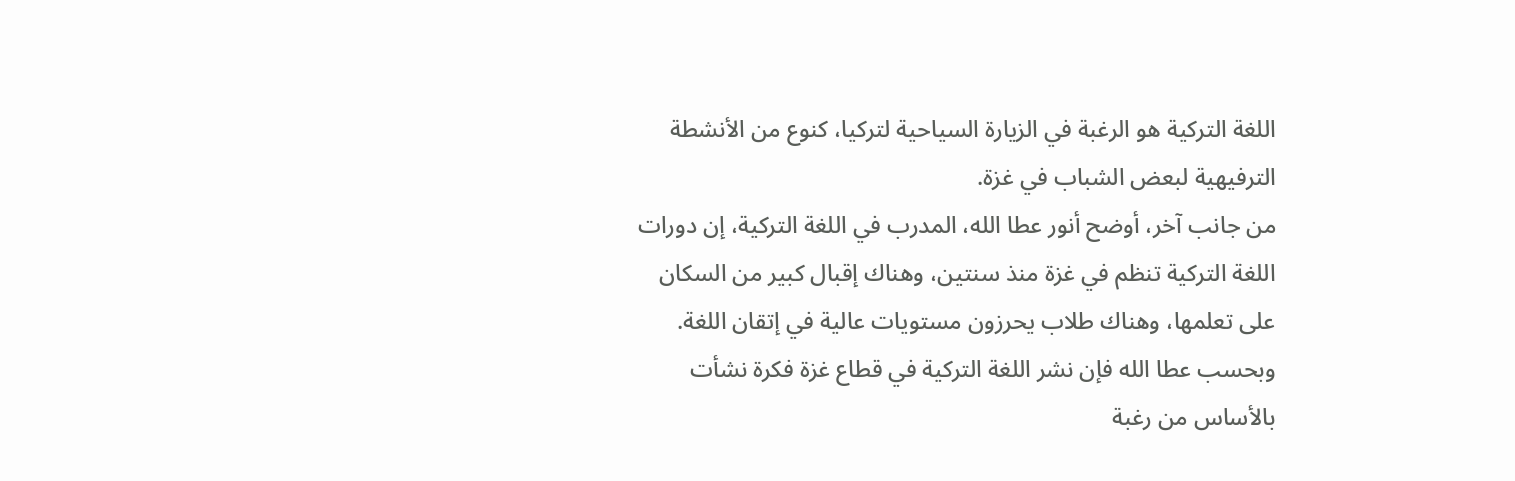اللغة التركية هو الرغبة في الزيارة السياحية لتركيا، كنوع من الأنشطة الترفيهية لبعض الشباب في غزة.
من جانب آخر، أوضح أنور عطا الله، المدرب في اللغة التركية، إن دورات اللغة التركية تنظم في غزة منذ سنتين، وهناك إقبال كبير من السكان على تعلمها، وهناك طلاب يحرزون مستويات عالية في إتقان اللغة.
وبحسب عطا الله فإن نشر اللغة التركية في قطاع غزة فكرة نشأت بالأساس من رغبة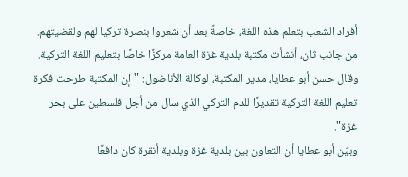أفراد الشعب بتعلم هذه اللغة، خاصةً بعد أن شعروا بنصرة تركيا لهم ولقضيتهم.
من جانب ثان، أنشأت مكتبة بلدية غزة العامة مركزًا خاصًا بتعليم اللغة التركية.
وقال حسن أبو عطايا، مدير المكتبة، لوكالة الأناضول: "إن المكتبة طرحت فكرة تعليم اللغة التركية تقديرًا للدم التركي الذي سال من أجل فلسطين على بحر غزة".
وبيّن أبو عطايا أن التعاون بين بلدية غزة وبلدية أنقرة كان دافعًا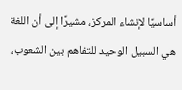أساسيًا لإنشاء المركز، مشيرًا إلى أن اللغة هي السبيل الوحيد للتفاهم بين الشعوب،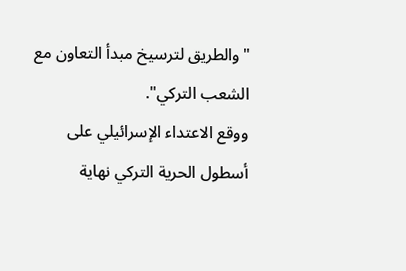"والطريق لترسيخ مبدأ التعاون مع الشعب التركي".
ووقع الاعتداء الإسرائيلي على أسطول الحرية التركي نهاية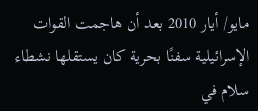مايو/ أيار 2010 بعد أن هاجمت القوات الإسرائيلية سفنًا بحرية كان يستقلها نشطاء سلام في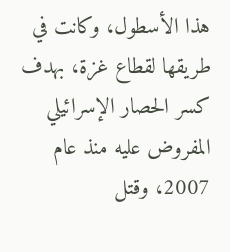هذا الأسطول، وكانت في طريقها لقطاع غزة، بهدف كسر الحصار الإسرائيلي المفروض عليه منذ عام 2007، وقتل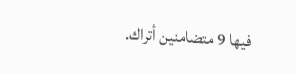فيها 9 متضامنين أتراك.